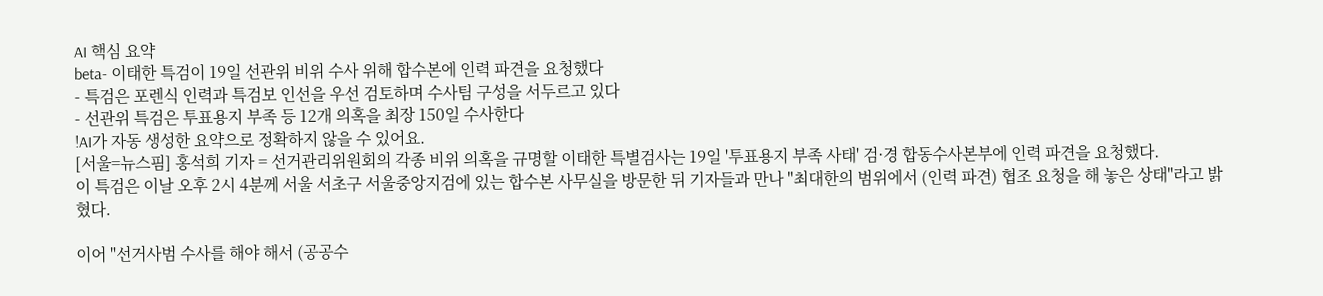AI 핵심 요약
beta- 이태한 특검이 19일 선관위 비위 수사 위해 합수본에 인력 파견을 요청했다
- 특검은 포렌식 인력과 특검보 인선을 우선 검토하며 수사팀 구성을 서두르고 있다
- 선관위 특검은 투표용지 부족 등 12개 의혹을 최장 150일 수사한다
!AI가 자동 생성한 요약으로 정확하지 않을 수 있어요.
[서울=뉴스핌] 홍석희 기자 = 선거관리위원회의 각종 비위 의혹을 규명할 이태한 특별검사는 19일 '투표용지 부족 사태' 검·경 합동수사본부에 인력 파견을 요청했다.
이 특검은 이날 오후 2시 4분께 서울 서초구 서울중앙지검에 있는 합수본 사무실을 방문한 뒤 기자들과 만나 "최대한의 범위에서 (인력 파견) 협조 요청을 해 놓은 상태"라고 밝혔다.

이어 "선거사범 수사를 해야 해서 (공공수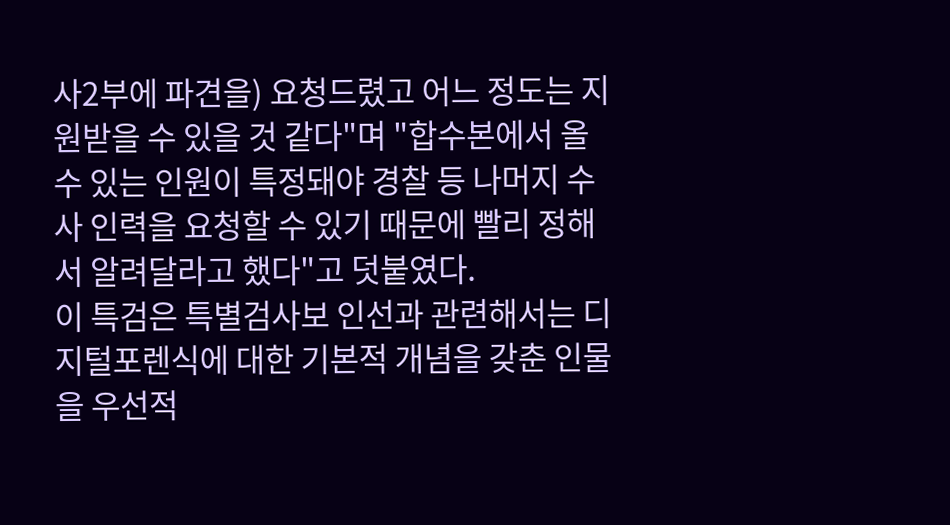사2부에 파견을) 요청드렸고 어느 정도는 지원받을 수 있을 것 같다"며 "합수본에서 올 수 있는 인원이 특정돼야 경찰 등 나머지 수사 인력을 요청할 수 있기 때문에 빨리 정해서 알려달라고 했다"고 덧붙였다.
이 특검은 특별검사보 인선과 관련해서는 디지털포렌식에 대한 기본적 개념을 갖춘 인물을 우선적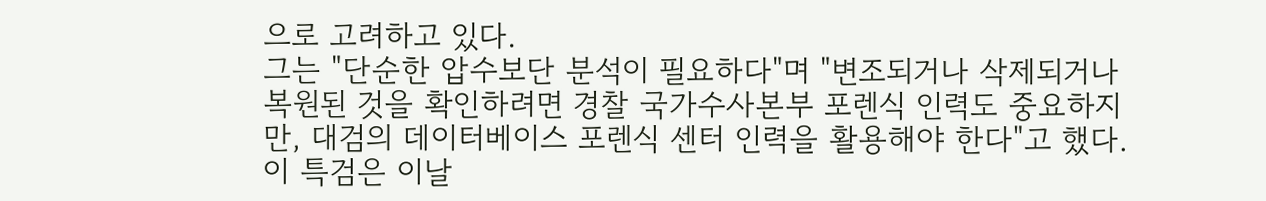으로 고려하고 있다.
그는 "단순한 압수보단 분석이 필요하다"며 "변조되거나 삭제되거나 복원된 것을 확인하려면 경찰 국가수사본부 포렌식 인력도 중요하지만, 대검의 데이터베이스 포렌식 센터 인력을 활용해야 한다"고 했다.
이 특검은 이날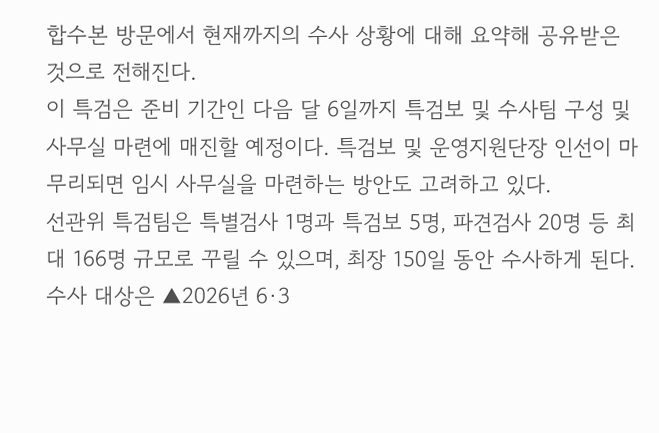합수본 방문에서 현재까지의 수사 상황에 대해 요약해 공유받은 것으로 전해진다.
이 특검은 준비 기간인 다음 달 6일까지 특검보 및 수사팀 구성 및 사무실 마련에 매진할 예정이다. 특검보 및 운영지원단장 인선이 마무리되면 임시 사무실을 마련하는 방안도 고려하고 있다.
선관위 특검팀은 특별검사 1명과 특검보 5명, 파견검사 20명 등 최대 166명 규모로 꾸릴 수 있으며, 최장 150일 동안 수사하게 된다.
수사 대상은 ▲2026년 6·3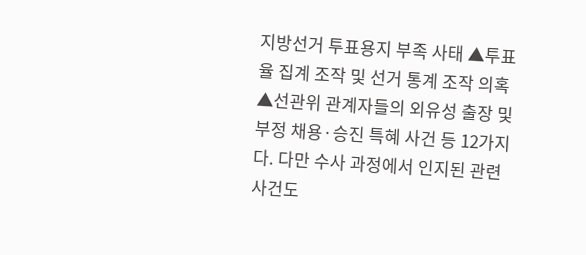지방선거 투표용지 부족 사태 ▲투표율 집계 조작 및 선거 통계 조작 의혹 ▲선관위 관계자들의 외유성 출장 및 부정 채용·승진 특혜 사건 등 12가지다. 다만 수사 과정에서 인지된 관련 사건도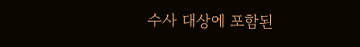수사 대상에 포함된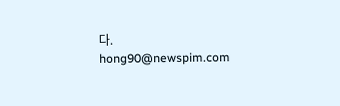다.
hong90@newspim.com